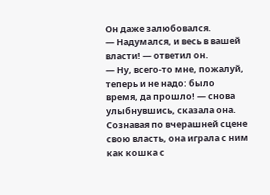Он даже залюбовался.
— Надумался, и весь в вашей власти! — ответил он.
— Ну, всего-то мне, пожалуй, теперь и не надо: было время, да прошло! — снова улыбнувшись, сказала она.
Сознавая по вчерашней сцене свою власть, она играла с ним как кошка с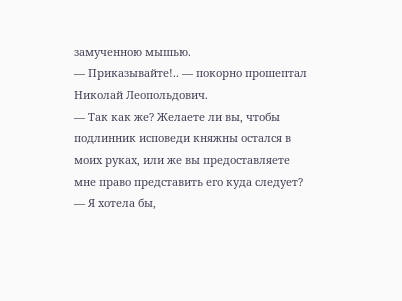замученною мышью.
— Приказывайте!.. — покорно прошептал Николай Леопольдович.
— Так как же? Желаете ли вы, чтобы подлинник исповеди княжны остался в моих руках, или же вы предоставляете мне право представить его куда следует?
— Я хотела бы,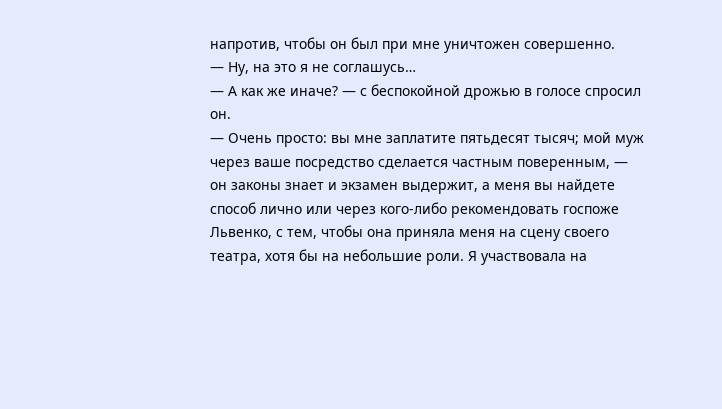напротив, чтобы он был при мне уничтожен совершенно.
— Ну, на это я не соглашусь…
— А как же иначе? — с беспокойной дрожью в голосе спросил он.
— Очень просто: вы мне заплатите пятьдесят тысяч; мой муж через ваше посредство сделается частным поверенным, — он законы знает и экзамен выдержит, а меня вы найдете способ лично или через кого-либо рекомендовать госпоже Львенко, с тем, чтобы она приняла меня на сцену своего театра, хотя бы на небольшие роли. Я участвовала на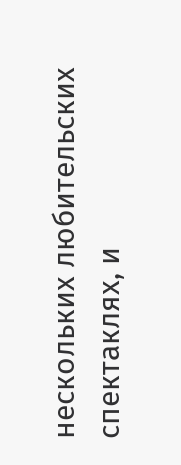нескольких любительских спектаклях, и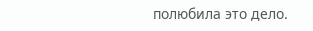полюбила это дело.